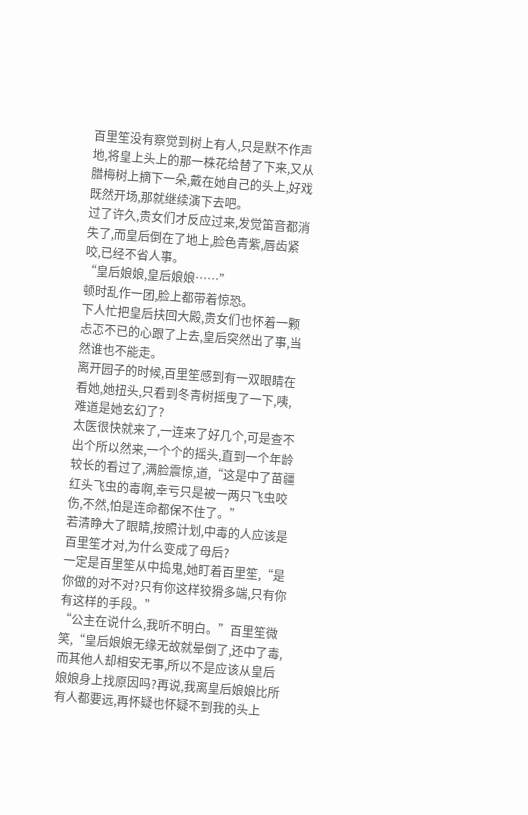百里笙没有察觉到树上有人,只是默不作声地,将皇上头上的那一株花给替了下来,又从腊梅树上摘下一朵,戴在她自己的头上,好戏既然开场,那就继续演下去吧。
过了许久,贵女们才反应过来,发觉笛音都消失了,而皇后倒在了地上,脸色青紫,唇齿紧咬,已经不省人事。
“皇后娘娘,皇后娘娘……”
顿时乱作一团,脸上都带着惊恐。
下人忙把皇后扶回大殿,贵女们也怀着一颗忐忑不已的心跟了上去,皇后突然出了事,当然谁也不能走。
离开园子的时候,百里笙感到有一双眼睛在看她,她扭头,只看到冬青树摇曳了一下,咦,难道是她玄幻了?
太医很快就来了,一连来了好几个,可是查不出个所以然来,一个个的摇头,直到一个年龄较长的看过了,满脸震惊,道,“这是中了苗疆红头飞虫的毒啊,幸亏只是被一两只飞虫咬伤,不然,怕是连命都保不住了。”
若清睁大了眼睛,按照计划,中毒的人应该是百里笙才对,为什么变成了母后?
一定是百里笙从中捣鬼,她盯着百里笙,“是你做的对不对?只有你这样狡猾多端,只有你有这样的手段。”
“公主在说什么,我听不明白。”百里笙微笑,“皇后娘娘无缘无故就晕倒了,还中了毒,而其他人却相安无事,所以不是应该从皇后娘娘身上找原因吗?再说,我离皇后娘娘比所有人都要远,再怀疑也怀疑不到我的头上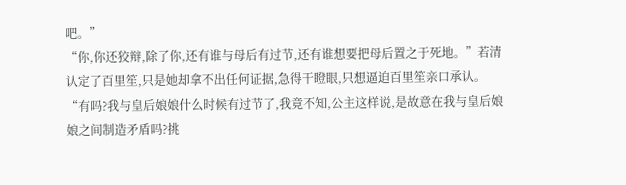吧。”
“你,你还狡辩,除了你,还有谁与母后有过节,还有谁想要把母后置之于死地。”若清认定了百里笙,只是她却拿不出任何证据,急得干瞪眼,只想逼迫百里笙亲口承认。
“有吗?我与皇后娘娘什么时候有过节了,我竟不知,公主这样说,是故意在我与皇后娘娘之间制造矛盾吗?挑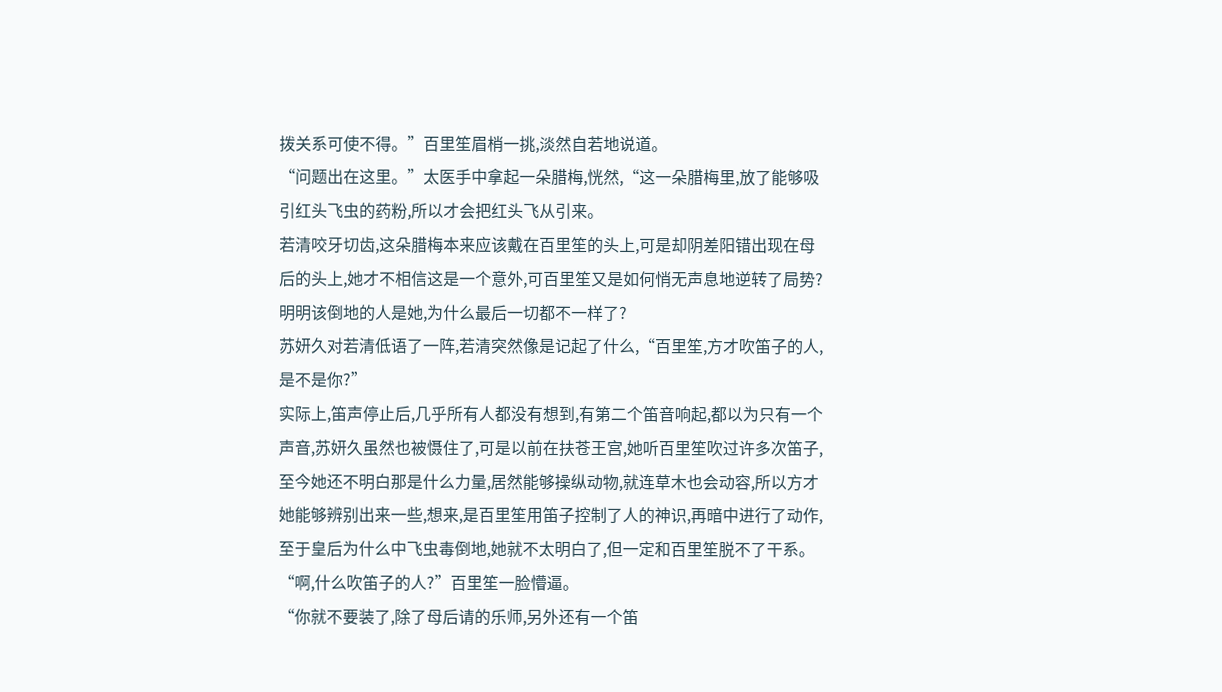拨关系可使不得。”百里笙眉梢一挑,淡然自若地说道。
“问题出在这里。”太医手中拿起一朵腊梅,恍然,“这一朵腊梅里,放了能够吸引红头飞虫的药粉,所以才会把红头飞从引来。
若清咬牙切齿,这朵腊梅本来应该戴在百里笙的头上,可是却阴差阳错出现在母后的头上,她才不相信这是一个意外,可百里笙又是如何悄无声息地逆转了局势?
明明该倒地的人是她,为什么最后一切都不一样了?
苏妍久对若清低语了一阵,若清突然像是记起了什么,“百里笙,方才吹笛子的人,是不是你?”
实际上,笛声停止后,几乎所有人都没有想到,有第二个笛音响起,都以为只有一个声音,苏妍久虽然也被慑住了,可是以前在扶苍王宫,她听百里笙吹过许多次笛子,至今她还不明白那是什么力量,居然能够操纵动物,就连草木也会动容,所以方才她能够辨别出来一些,想来,是百里笙用笛子控制了人的神识,再暗中进行了动作,至于皇后为什么中飞虫毒倒地,她就不太明白了,但一定和百里笙脱不了干系。
“啊,什么吹笛子的人?”百里笙一脸懵逼。
“你就不要装了,除了母后请的乐师,另外还有一个笛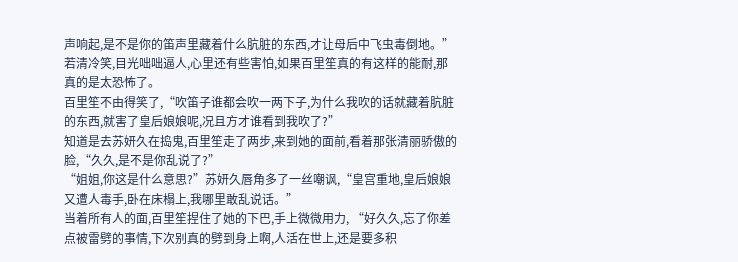声响起,是不是你的笛声里藏着什么肮脏的东西,才让母后中飞虫毒倒地。”若清冷笑,目光咄咄逼人,心里还有些害怕,如果百里笙真的有这样的能耐,那真的是太恐怖了。
百里笙不由得笑了,“吹笛子谁都会吹一两下子,为什么我吹的话就藏着肮脏的东西,就害了皇后娘娘呢,况且方才谁看到我吹了?”
知道是去苏妍久在捣鬼,百里笙走了两步,来到她的面前,看着那张清丽骄傲的脸,“久久,是不是你乱说了?”
“姐姐,你这是什么意思?”苏妍久唇角多了一丝嘲讽,“皇宫重地,皇后娘娘又遭人毒手,卧在床榻上,我哪里敢乱说话。”
当着所有人的面,百里笙捏住了她的下巴,手上微微用力, “好久久,忘了你差点被雷劈的事情,下次别真的劈到身上啊,人活在世上,还是要多积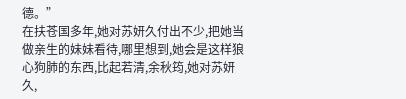德。”
在扶苍国多年,她对苏妍久付出不少,把她当做亲生的妹妹看待,哪里想到,她会是这样狼心狗肺的东西,比起若清,余秋筠,她对苏妍久,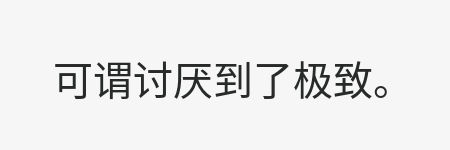可谓讨厌到了极致。